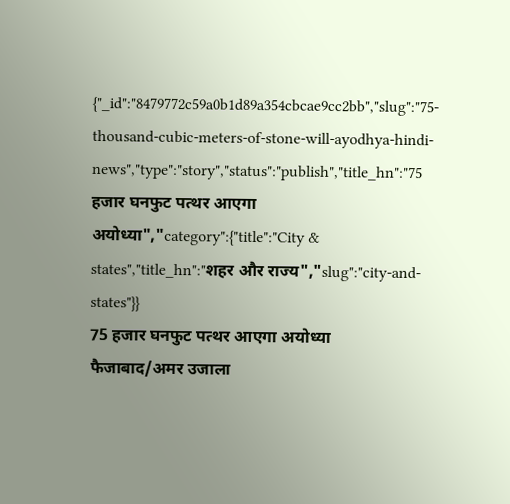{"_id":"8479772c59a0b1d89a354cbcae9cc2bb","slug":"75-thousand-cubic-meters-of-stone-will-ayodhya-hindi-news","type":"story","status":"publish","title_hn":"75 हजार घनफुट पत्थर आएगा अयोध्या","category":{"title":"City & states","title_hn":"शहर और राज्य","slug":"city-and-states"}}
75 हजार घनफुट पत्थर आएगा अयोध्या
फैजाबाद/अमर उजाला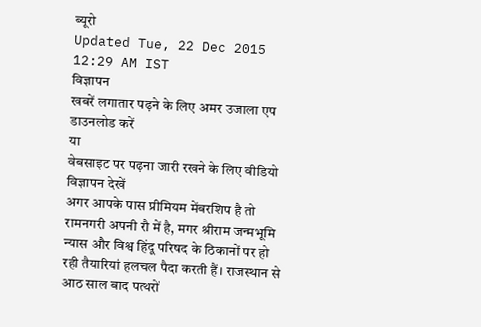ब्यूरो
Updated Tue, 22 Dec 2015 12:29 AM IST
विज्ञापन
खबरें लगातार पढ़ने के लिए अमर उजाला एप डाउनलोड करें
या
वेबसाइट पर पढ़ना जारी रखने के लिए वीडियो विज्ञापन देखें
अगर आपके पास प्रीमियम मेंबरशिप है तो
रामनगरी अपनी रौ में है, मगर श्रीराम जन्मभूमि न्यास और विश्व हिंदू परिषद के ठिकानों पर हो रही तैयारियां हलचल पैदा करती हैं। राजस्थान से आठ साल बाद पत्थरों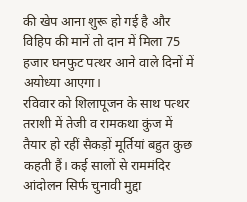की खेप आना शुरू हो गई है और विहिप की मानें तो दान में मिला 75 हजार घनफुट पत्थर आने वाले दिनों में अयोध्या आएगा।
रविवार को शिलापूजन के साथ पत्थर तराशी में तेजी व रामकथा कुंज में तैयार हो रहीं सैकड़ों मूर्तियां बहुत कुछ कहती हैं। कई सालों से राममंदिर आंदोलन सिर्फ चुनावी मुद्दा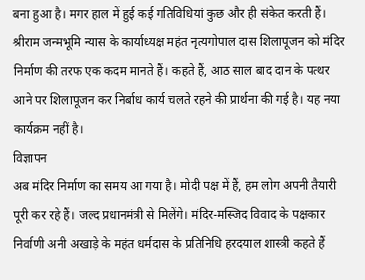बना हुआ है। मगर हाल में हुई कई गतिविधियां कुछ और ही संकेत करती हैं।
श्रीराम जन्मभूमि न्यास के कार्याध्यक्ष महंत नृत्यगोपाल दास शिलापूजन को मंदिर निर्माण की तरफ एक कदम मानते हैं। कहते हैं, आठ साल बाद दान के पत्थर आने पर शिलापूजन कर निर्बाध कार्य चलते रहने की प्रार्थना की गई है। यह नया कार्यक्रम नहीं है।
विज्ञापन
अब मंदिर निर्माण का समय आ गया है। मोदी पक्ष में हैं, हम लोग अपनी तैयारी पूरी कर रहे हैं। जल्द प्रधानमंत्री से मिलेंगे। मंदिर-मस्जिद विवाद के पक्षकार निर्वाणी अनी अखाड़े के महंत धर्मदास के प्रतिनिधि हरदयाल शास्त्री कहते हैं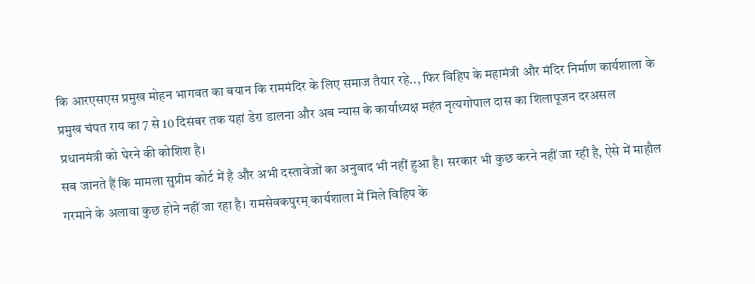कि आरएसएस प्रमुख मोहन भागवत का बयान कि राममंदिर के लिए समाज तैयार रहे.., फिर विहिप के महामंत्री और मंदिर निर्माण कार्यशाला के प्रमुख चंपत राय का 7 से 10 दिसंबर तक यहां डेरा डालना और अब न्यास के कार्याध्यक्ष महंत नृत्यगोपाल दास का शिलापूजन दरअसल प्रधानमंत्री को घेरने की कोशिश है।
सब जानते हैं कि मामला सुप्रीम कोर्ट में है और अभी दस्तावेजों का अनुवाद भी नहीं हुआ है। सरकार भी कुछ करने नहीं जा रही है, ऐसे में माहौल गरमाने के अलावा कुछ होने नहीं जा रहा है। रामसेवकपुरम् कार्यशाला में मिले विहिप के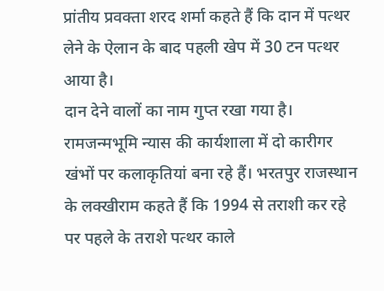प्रांतीय प्रवक्ता शरद शर्मा कहते हैं कि दान में पत्थर लेने के ऐलान के बाद पहली खेप में 30 टन पत्थर आया है।
दान देने वालों का नाम गुप्त रखा गया है। रामजन्मभूमि न्यास की कार्यशाला में दो कारीगर खंभों पर कलाकृतियां बना रहे हैं। भरतपुर राजस्थान के लक्खीराम कहते हैं कि 1994 से तराशी कर रहे पर पहले के तराशे पत्थर काले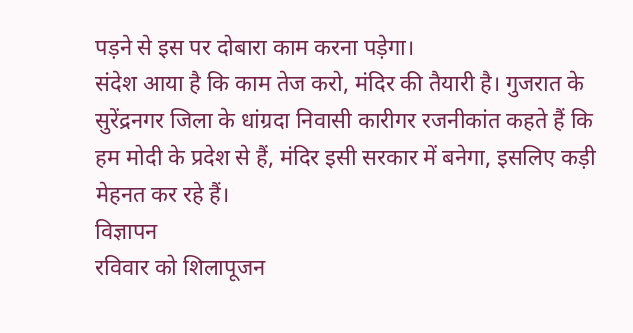पड़ने से इस पर दोबारा काम करना पड़ेगा।
संदेश आया है कि काम तेज करो, मंदिर की तैयारी है। गुजरात के सुरेंद्रनगर जिला के धांग्रदा निवासी कारीगर रजनीकांत कहते हैं कि हम मोदी के प्रदेश से हैं, मंदिर इसी सरकार में बनेगा, इसलिए कड़ी मेहनत कर रहे हैं।
विज्ञापन
रविवार को शिलापूजन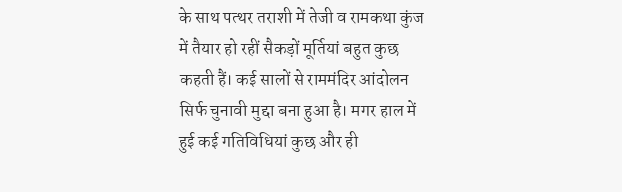के साथ पत्थर तराशी में तेजी व रामकथा कुंज में तैयार हो रहीं सैकड़ों मूर्तियां बहुत कुछ कहती हैं। कई सालों से राममंदिर आंदोलन सिर्फ चुनावी मुद्दा बना हुआ है। मगर हाल में हुई कई गतिविधियां कुछ और ही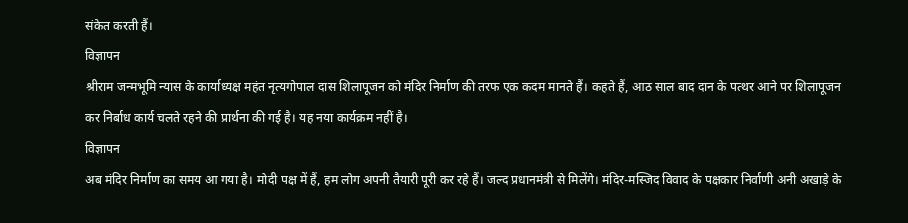संकेत करती हैं।
विज्ञापन
श्रीराम जन्मभूमि न्यास के कार्याध्यक्ष महंत नृत्यगोपाल दास शिलापूजन को मंदिर निर्माण की तरफ एक कदम मानते हैं। कहते हैं, आठ साल बाद दान के पत्थर आने पर शिलापूजन कर निर्बाध कार्य चलते रहने की प्रार्थना की गई है। यह नया कार्यक्रम नहीं है।
विज्ञापन
अब मंदिर निर्माण का समय आ गया है। मोदी पक्ष में हैं, हम लोग अपनी तैयारी पूरी कर रहे हैं। जल्द प्रधानमंत्री से मिलेंगे। मंदिर-मस्जिद विवाद के पक्षकार निर्वाणी अनी अखाड़े के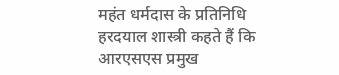महंत धर्मदास के प्रतिनिधि हरदयाल शास्त्री कहते हैं कि आरएसएस प्रमुख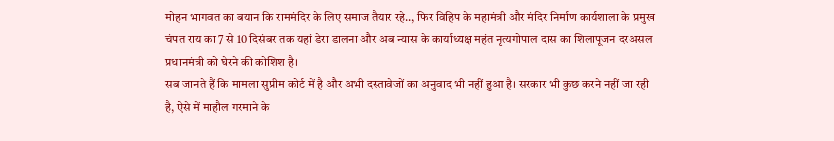मोहन भागवत का बयान कि राममंदिर के लिए समाज तैयार रहे.., फिर विहिप के महामंत्री और मंदिर निर्माण कार्यशाला के प्रमुख चंपत राय का 7 से 10 दिसंबर तक यहां डेरा डालना और अब न्यास के कार्याध्यक्ष महंत नृत्यगोपाल दास का शिलापूजन दरअसल प्रधानमंत्री को घेरने की कोशिश है।
सब जानते हैं कि मामला सुप्रीम कोर्ट में है और अभी दस्तावेजों का अनुवाद भी नहीं हुआ है। सरकार भी कुछ करने नहीं जा रही है, ऐसे में माहौल गरमाने के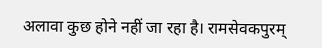अलावा कुछ होने नहीं जा रहा है। रामसेवकपुरम्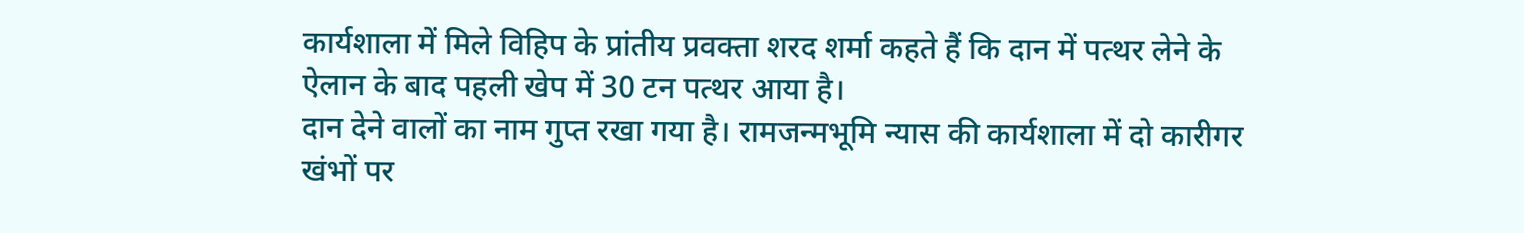कार्यशाला में मिले विहिप के प्रांतीय प्रवक्ता शरद शर्मा कहते हैं कि दान में पत्थर लेने के ऐलान के बाद पहली खेप में 30 टन पत्थर आया है।
दान देने वालों का नाम गुप्त रखा गया है। रामजन्मभूमि न्यास की कार्यशाला में दो कारीगर खंभों पर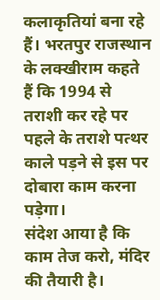कलाकृतियां बना रहे हैं। भरतपुर राजस्थान के लक्खीराम कहते हैं कि 1994 से तराशी कर रहे पर पहले के तराशे पत्थर काले पड़ने से इस पर दोबारा काम करना पड़ेगा।
संदेश आया है कि काम तेज करो, मंदिर की तैयारी है।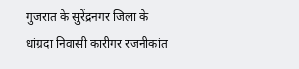गुजरात के सुरेंद्रनगर जिला के धांग्रदा निवासी कारीगर रजनीकांत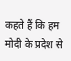कहते हैं कि हम मोदी के प्रदेश से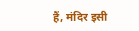हैं, मंदिर इसी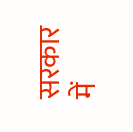सरकार में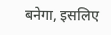बनेगा, इसलिए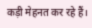कड़ी मेहनत कर रहे हैं।